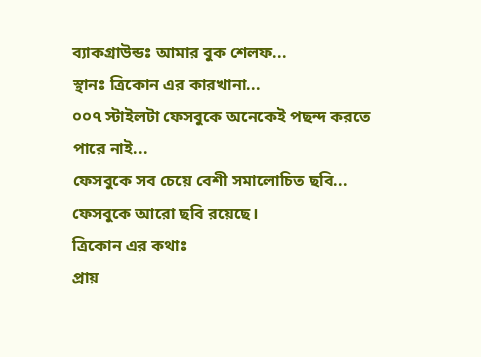ব্যাকগ্রাউন্ডঃ আমার বুক শেলফ...
স্থানঃ ত্রিকোন এর কারখানা...
০০৭ স্টাইলটা ফেসবুকে অনেকেই পছন্দ করতে পারে নাই...
ফেসবুকে সব চেয়ে বেশী সমালোচিত ছবি...
ফেসবুকে আরো ছবি রয়েছে।
ত্রিকোন এর কথাঃ
প্রায়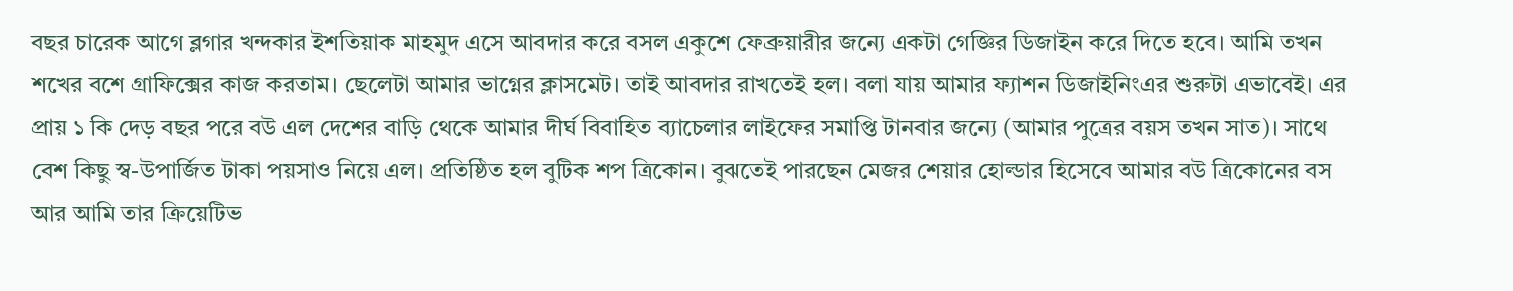বছর চারেক আগে ব্লগার খন্দকার ইশতিয়াক মাহমুদ এসে আবদার করে বসল একুশে ফেব্রুয়ারীর জন্যে একটা গেজ্ঞির ডিজাইন করে দিতে হবে। আমি তখন শখের বশে গ্রাফিক্সের কাজ করতাম। ছেলেটা আমার ভাগ্নের ক্লাসমেট। তাই আবদার রাখতেই হল। বলা যায় আমার ফ্যাশন ডিজাইনিংএর শুরুটা এভাবেই। এর প্রায় ১ কি দেড় বছর পরে বউ এল দেশের বাড়ি থেকে আমার দীর্ঘ বিবাহিত ব্যাচেলার লাইফের সমাপ্তি টানবার জন্যে (আমার পুত্রের বয়স তখন সাত)। সাথে বেশ কিছু স্ব-উপার্জিত টাকা পয়সাও নিয়ে এল। প্রতিষ্ঠিত হল বুটিক শপ ত্রিকোন। বুঝতেই পারছেন মেজর শেয়ার হোল্ডার হিসেবে আমার বউ ত্রিকোনের বস আর আমি তার ক্রিয়েটিভ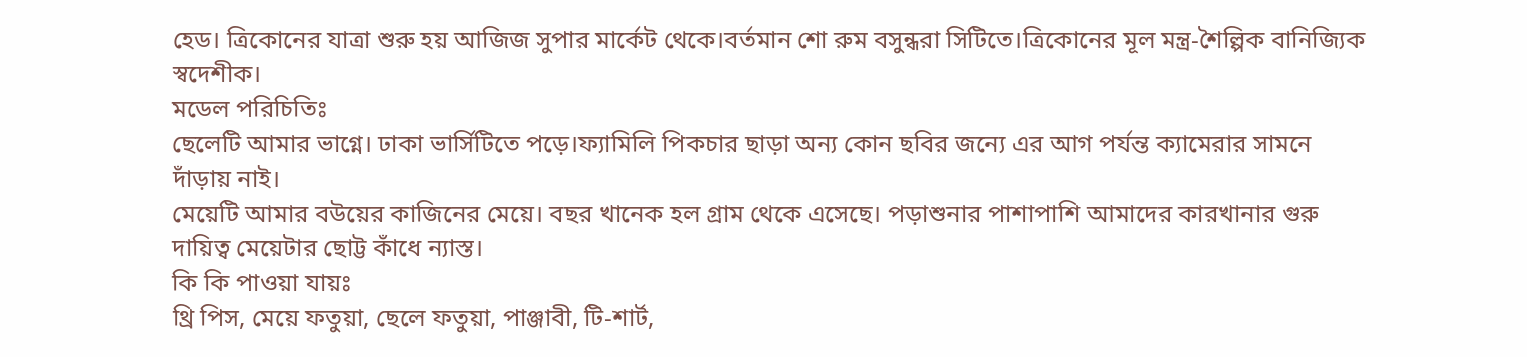হেড। ত্রিকোনের যাত্রা শুরু হয় আজিজ সুপার মার্কেট থেকে।বর্তমান শো রুম বসুন্ধরা সিটিতে।ত্রিকোনের মূল মন্ত্র-শৈল্পিক বানিজ্যিক স্বদেশীক।
মডেল পরিচিতিঃ
ছেলেটি আমার ভাগ্নে। ঢাকা ভার্সিটিতে পড়ে।ফ্যামিলি পিকচার ছাড়া অন্য কোন ছবির জন্যে এর আগ পর্যন্ত ক্যামেরার সামনে দাঁড়ায় নাই।
মেয়েটি আমার বউয়ের কাজিনের মেয়ে। বছর খানেক হল গ্রাম থেকে এসেছে। পড়াশুনার পাশাপাশি আমাদের কারখানার গুরু দায়িত্ব মেয়েটার ছোট্ট কাঁধে ন্যাস্ত।
কি কি পাওয়া যায়ঃ
থ্রি পিস, মেয়ে ফতুয়া, ছেলে ফতুয়া, পাঞ্জাবী, টি-শার্ট,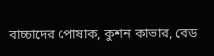বাচ্চাদের পোষাক, কুশন কাভার, বেড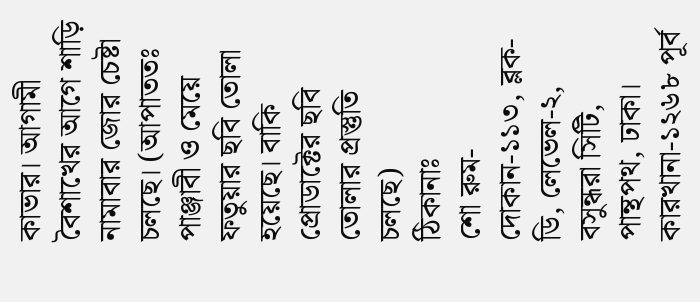কাভার। আগামী বৈশাখের আগে শাড়ি নামাবার জোর চেষ্টা চলছে। (আপাততঃ পাঞ্জাবী ও মেয়ে ফতুয়ার ছবি তোলা হয়েছে। বাকি প্রোডাক্টের ছবি তোলার প্রস্তুতি চলছে)
ঠিকানাঃ
শো রুম- দোকান-১১৩, ব্লক-ডি, লেভেল-২, বসুন্ধরা সিটি, পান্থপথ, ঢাকা।
কারখানা-১২৬৮ পূর্ব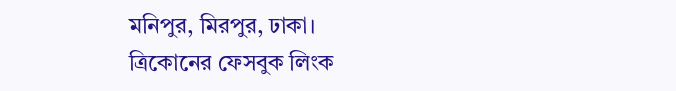মনিপুর, মিরপুর, ঢাকা।
ত্রিকোনের ফেসবুক লিংক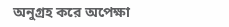অনুগ্রহ করে অপেক্ষা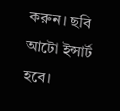করুন। ছবি আটো ইন্সার্ট হবে।